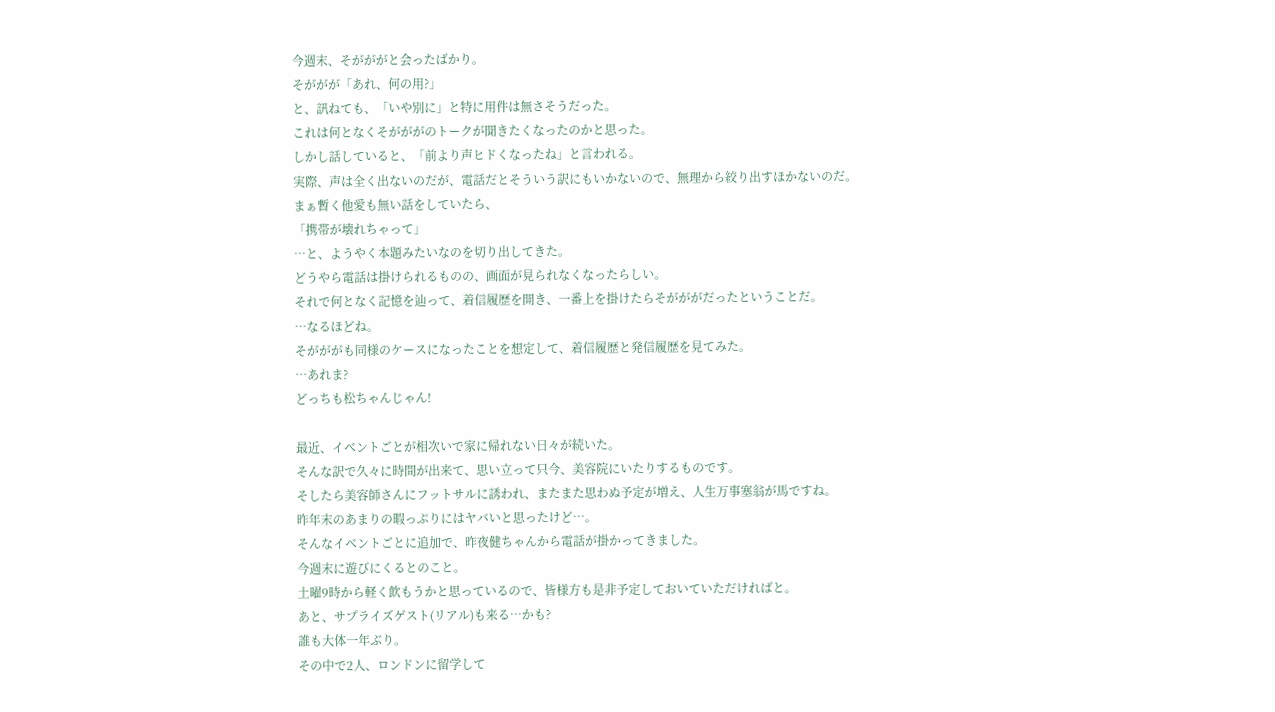今週末、そがががと会ったばかり。
そががが「あれ、何の用?」
と、訊ねても、「いや別に」と特に用件は無さそうだった。
これは何となくそがががのトークが聞きたくなったのかと思った。
しかし話していると、「前より声ヒドくなったね」と言われる。
実際、声は全く出ないのだが、電話だとそういう訳にもいかないので、無理から絞り出すほかないのだ。
まぁ暫く他愛も無い話をしていたら、
「携帯が壊れちゃって」
…と、ようやく本題みたいなのを切り出してきた。
どうやら電話は掛けられるものの、画面が見られなくなったらしい。
それで何となく記憶を辿って、着信履歴を開き、一番上を掛けたらそがががだったということだ。
…なるほどね。
そがががも同様のケースになったことを想定して、着信履歴と発信履歴を見てみた。
…あれま?
どっちも松ちゃんじゃん!

最近、イベントごとが相次いで家に帰れない日々が続いた。
そんな訳で久々に時間が出来て、思い立って只今、美容院にいたりするものです。
そしたら美容師さんにフットサルに誘われ、またまた思わぬ予定が増え、人生万事塞翁が馬ですね。
昨年末のあまりの暇っぷりにはヤバいと思ったけど…。
そんなイベントごとに追加で、昨夜健ちゃんから電話が掛かってきました。
今週末に遊びにくるとのこと。
土曜9時から軽く飲もうかと思っているので、皆様方も是非予定しておいていただければと。
あと、サプライズゲスト(リアル)も来る…かも?
誰も大体一年ぶり。
その中で2人、ロンドンに留学して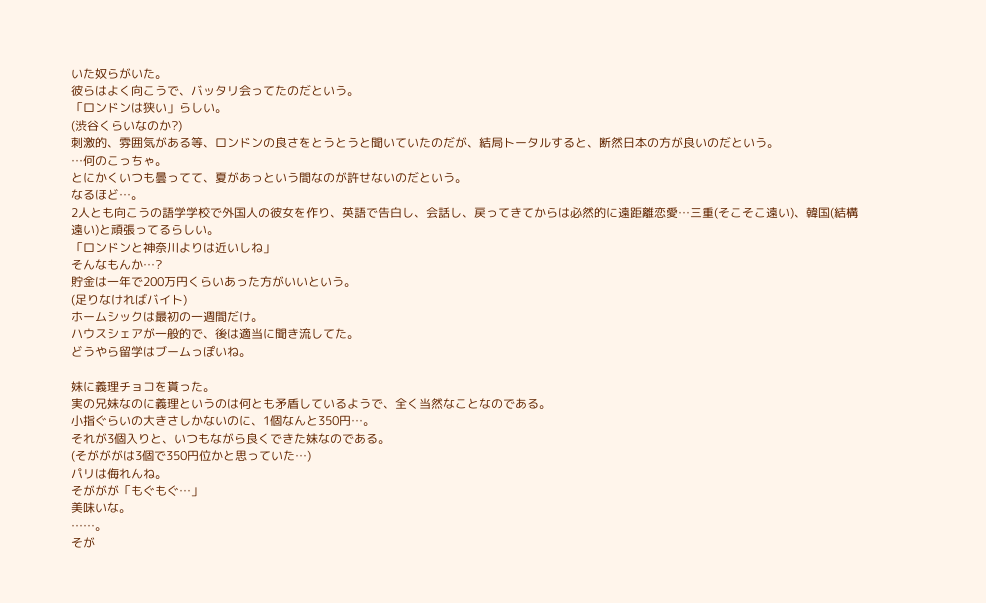いた奴らがいた。
彼らはよく向こうで、バッタリ会ってたのだという。
「ロンドンは狭い」らしい。
(渋谷くらいなのか?)
刺激的、雰囲気がある等、ロンドンの良さをとうとうと聞いていたのだが、結局トータルすると、断然日本の方が良いのだという。
…何のこっちゃ。
とにかくいつも曇ってて、夏があっという間なのが許せないのだという。
なるほど…。
2人とも向こうの語学学校で外国人の彼女を作り、英語で告白し、会話し、戻ってきてからは必然的に遠距離恋愛…三重(そこそこ遠い)、韓国(結構遠い)と頑張ってるらしい。
「ロンドンと神奈川よりは近いしね」
そんなもんか…?
貯金は一年で200万円くらいあった方がいいという。
(足りなければバイト)
ホームシックは最初の一週間だけ。
ハウスシェアが一般的で、後は適当に聞き流してた。
どうやら留学はブームっぽいね。

妹に義理チョコを貰った。
実の兄妹なのに義理というのは何とも矛盾しているようで、全く当然なことなのである。
小指ぐらいの大きさしかないのに、1個なんと350円…。
それが3個入りと、いつもながら良くできた妹なのである。
(そがががは3個で350円位かと思っていた…)
パリは侮れんね。
そががが「もぐもぐ…」
美味いな。
……。
そが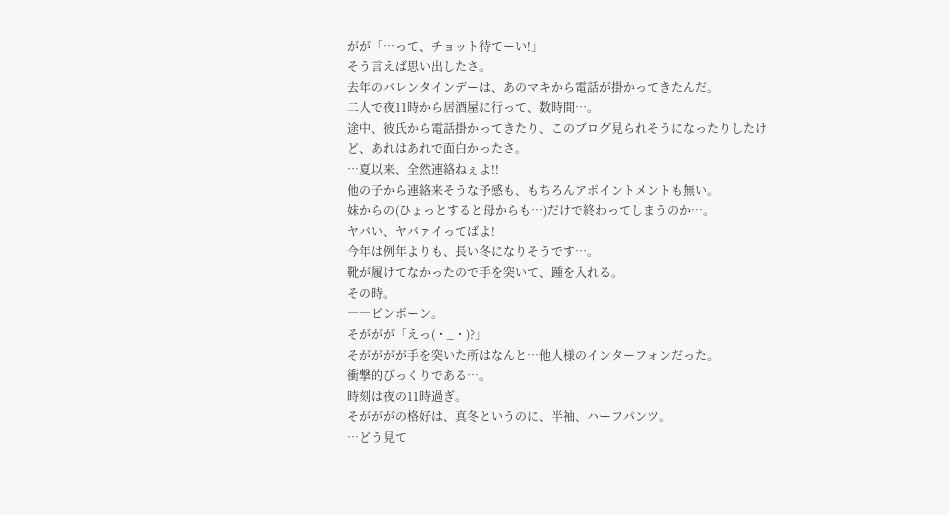がが「…って、チョット待てーい!」
そう言えば思い出したさ。
去年のバレンタインデーは、あのマキから電話が掛かってきたんだ。
二人で夜11時から居酒屋に行って、数時間…。
途中、彼氏から電話掛かってきたり、このブログ見られそうになったりしたけど、あれはあれで面白かったさ。
…夏以来、全然連絡ねぇよ!!
他の子から連絡来そうな予感も、もちろんアポイントメントも無い。
妹からの(ひょっとすると母からも…)だけで終わってしまうのか…。
ヤバい、ヤバァイってばよ!
今年は例年よりも、長い冬になりそうです…。
靴が履けてなかったので手を突いて、踵を入れる。
その時。
――ピンポーン。
そががが「えっ(・_・)?」
そがががが手を突いた所はなんと…他人様のインターフォンだった。
衝撃的びっくりである…。
時刻は夜の11時過ぎ。
そがががの格好は、真冬というのに、半袖、ハーフパンツ。
…どう見て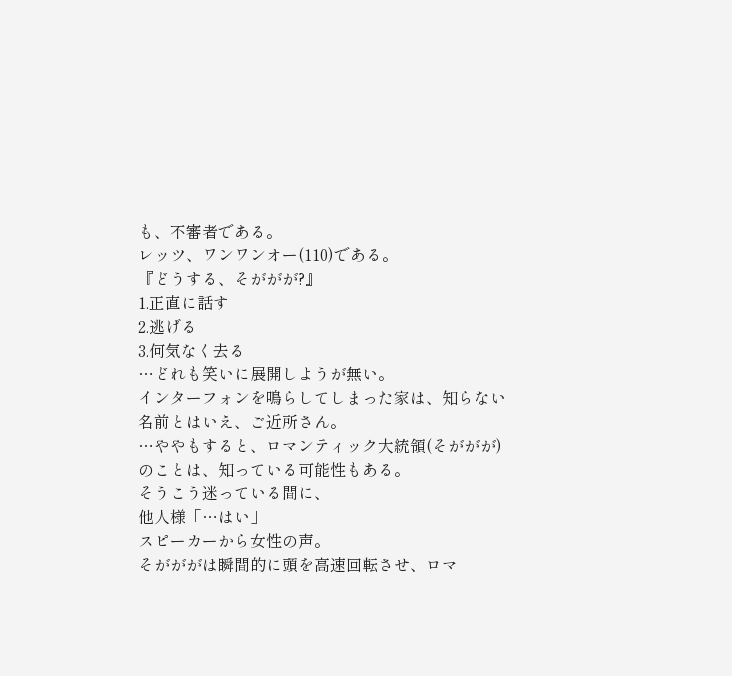も、不審者である。
レッツ、ワンワンオー(110)である。
『どうする、そががが?』
1.正直に話す
2.逃げる
3.何気なく去る
…どれも笑いに展開しようが無い。
インターフォンを鳴らしてしまった家は、知らない名前とはいえ、ご近所さん。
…ややもすると、ロマンティック大統領(そががが)のことは、知っている可能性もある。
そうこう迷っている間に、
他人様「…はい」
スピーカーから女性の声。
そがががは瞬間的に頭を高速回転させ、ロマ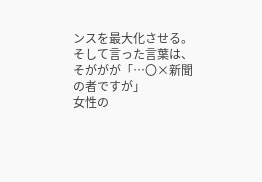ンスを最大化させる。
そして言った言葉は、
そががが「…〇×新聞の者ですが」
女性の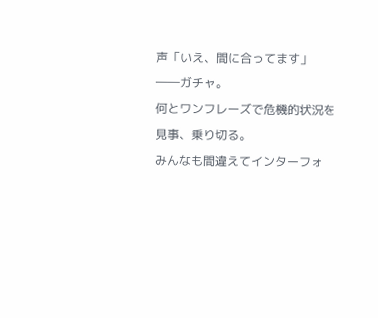声「いえ、間に合ってます」
――ガチャ。
何とワンフレーズで危機的状況を見事、乗り切る。
みんなも間違えてインターフォ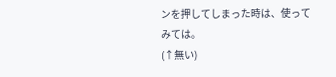ンを押してしまった時は、使ってみては。
(↑無い)